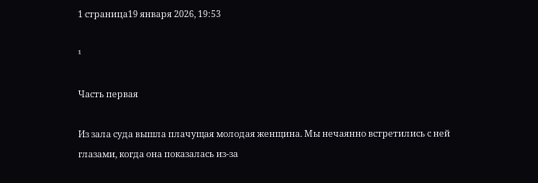1 страница19 января 2026, 19:53

¹

Часть первая

Из зала суда вышла плачущая молодая женщина. Мы нечаянно встретились с ней глазами, когда она показалась из-за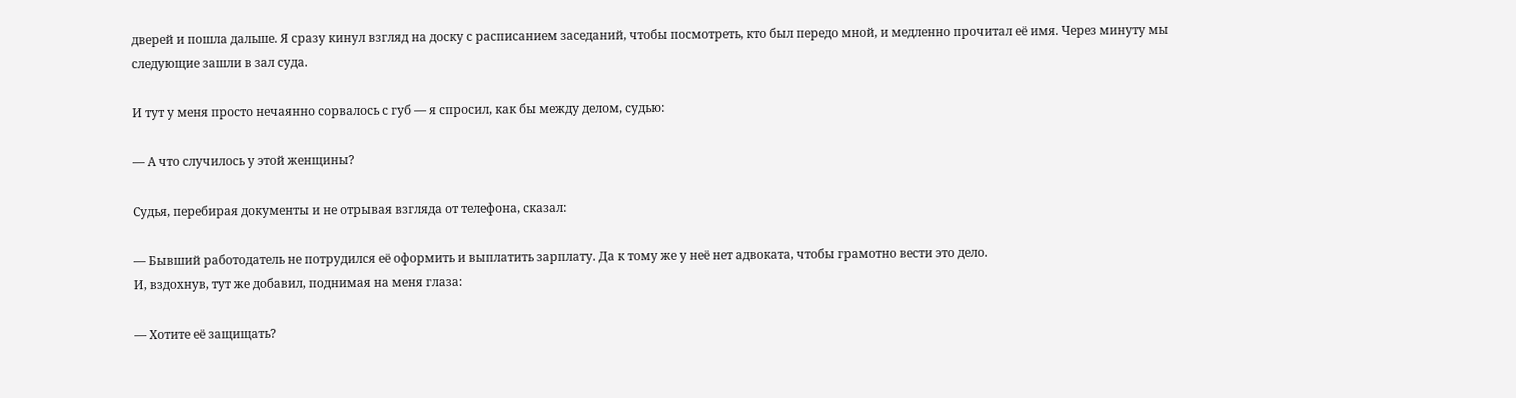дверей и пошла дальше. Я сразу кинул взгляд на доску с расписанием заседаний, чтобы посмотреть, кто был передо мной, и медленно прочитал её имя. Через минуту мы следующие зашли в зал суда.

И тут у меня просто нечаянно сорвалось с губ — я спросил, как бы между делом, судью:

— А что случилось у этой женщины?

Судья, перебирая документы и не отрывая взгляда от телефона, сказал:

— Бывший работодатель не потрудился её оформить и выплатить зарплату. Да к тому же у неё нет адвоката, чтобы грамотно вести это дело.
И, вздохнув, тут же добавил, поднимая на меня глаза:

— Хотите её защищать?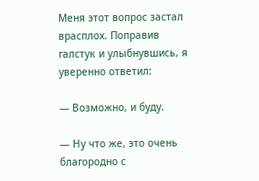Меня этот вопрос застал врасплох. Поправив галстук и улыбнувшись, я уверенно ответил:

— Возможно, и буду.

— Ну что же, это очень благородно с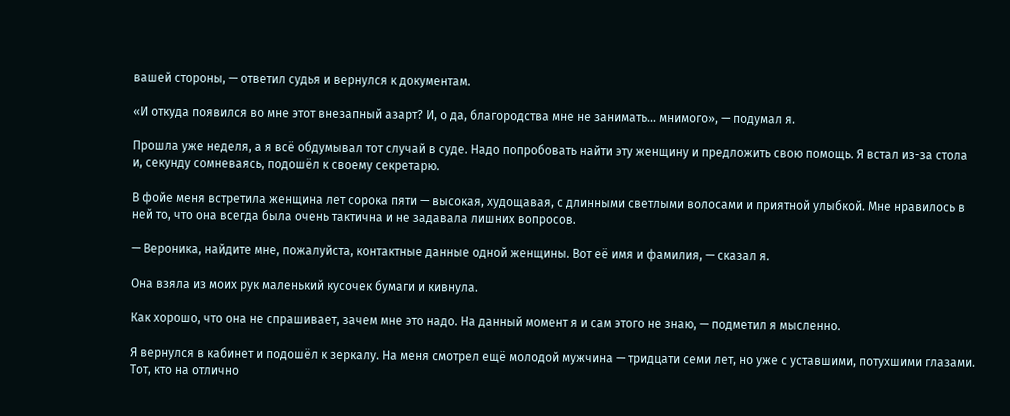вашей стороны, — ответил судья и вернулся к документам.

«И откуда появился во мне этот внезапный азарт? И, о да, благородства мне не занимать… мнимого», — подумал я.

Прошла уже неделя, а я всё обдумывал тот случай в суде. Надо попробовать найти эту женщину и предложить свою помощь. Я встал из-за стола и, секунду сомневаясь, подошёл к своему секретарю.

В фойе меня встретила женщина лет сорока пяти — высокая, худощавая, с длинными светлыми волосами и приятной улыбкой. Мне нравилось в ней то, что она всегда была очень тактична и не задавала лишних вопросов.

— Вероника, найдите мне, пожалуйста, контактные данные одной женщины. Вот её имя и фамилия, — сказал я.

Она взяла из моих рук маленький кусочек бумаги и кивнула.

Как хорошо, что она не спрашивает, зачем мне это надо. На данный момент я и сам этого не знаю, — подметил я мысленно.

Я вернулся в кабинет и подошёл к зеркалу. На меня смотрел ещё молодой мужчина — тридцати семи лет, но уже с уставшими, потухшими глазами. Тот, кто на отлично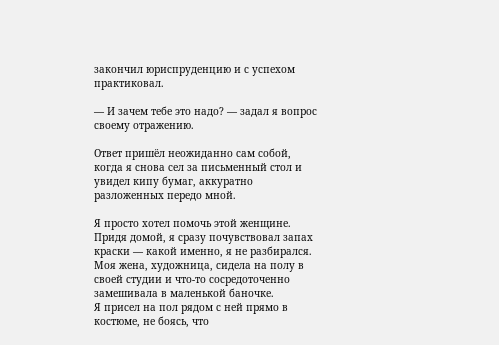закончил юриспруденцию и с успехом практиковал.

— И зачем тебе это надо? — задал я вопрос своему отражению.

Ответ пришёл неожиданно сам собой, когда я снова сел за письменный стол и увидел кипу бумаг, аккуратно разложенных передо мной.

Я просто хотел помочь этой женщине.
Придя домой, я сразу почувствовал запах краски — какой именно, я не разбирался. Моя жена, художница, сидела на полу в своей студии и что-то сосредоточенно замешивала в маленькой баночке.
Я присел на пол рядом с ней прямо в костюме, не боясь, что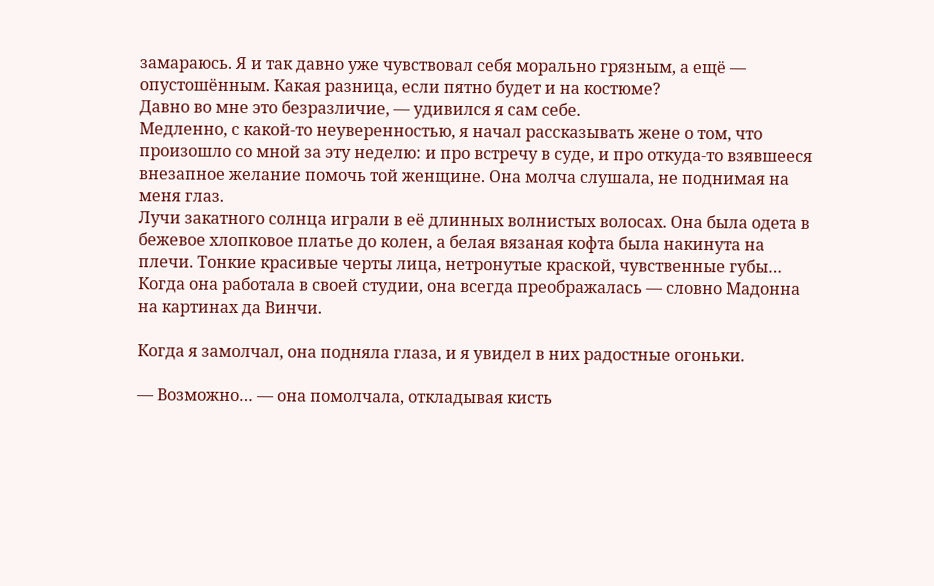замараюсь. Я и так давно уже чувствовал себя морально грязным, а ещё — опустошённым. Какая разница, если пятно будет и на костюме?
Давно во мне это безразличие, — удивился я сам себе.
Медленно, с какой-то неуверенностью, я начал рассказывать жене о том, что произошло со мной за эту неделю: и про встречу в суде, и про откуда-то взявшееся внезапное желание помочь той женщине. Она молча слушала, не поднимая на меня глаз.
Лучи закатного солнца играли в её длинных волнистых волосах. Она была одета в бежевое хлопковое платье до колен, а белая вязаная кофта была накинута на плечи. Тонкие красивые черты лица, нетронутые краской, чувственные губы… Когда она работала в своей студии, она всегда преображалась — словно Мадонна на картинах да Винчи.

Когда я замолчал, она подняла глаза, и я увидел в них радостные огоньки.

— Возможно… — она помолчала, откладывая кисть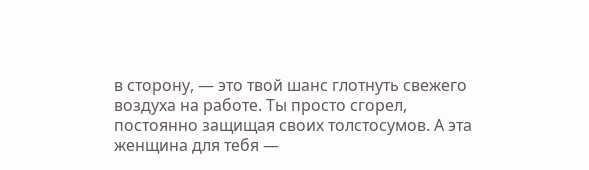в сторону, — это твой шанс глотнуть свежего воздуха на работе. Ты просто сгорел, постоянно защищая своих толстосумов. А эта женщина для тебя —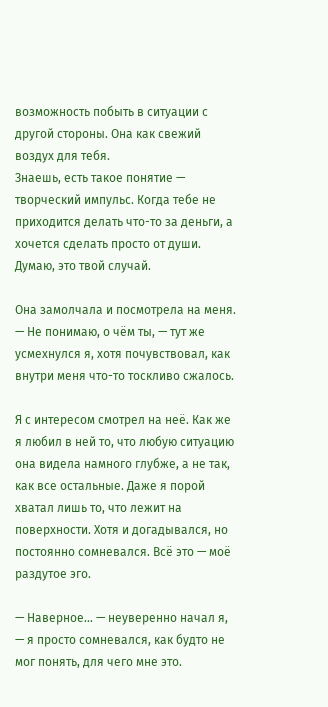возможность побыть в ситуации с другой стороны. Она как свежий воздух для тебя.
Знаешь, есть такое понятие — творческий импульс. Когда тебе не приходится делать что-то за деньги, а хочется сделать просто от души. Думаю, это твой случай.

Она замолчала и посмотрела на меня.
— Не понимаю, о чём ты, — тут же усмехнулся я, хотя почувствовал, как внутри меня что-то тоскливо сжалось.

Я с интересом смотрел на неё. Как же я любил в ней то, что любую ситуацию она видела намного глубже, а не так, как все остальные. Даже я порой хватал лишь то, что лежит на поверхности. Хотя и догадывался, но постоянно сомневался. Всё это — моё раздутое эго.

— Наверное… — неуверенно начал я, — я просто сомневался, как будто не мог понять, для чего мне это.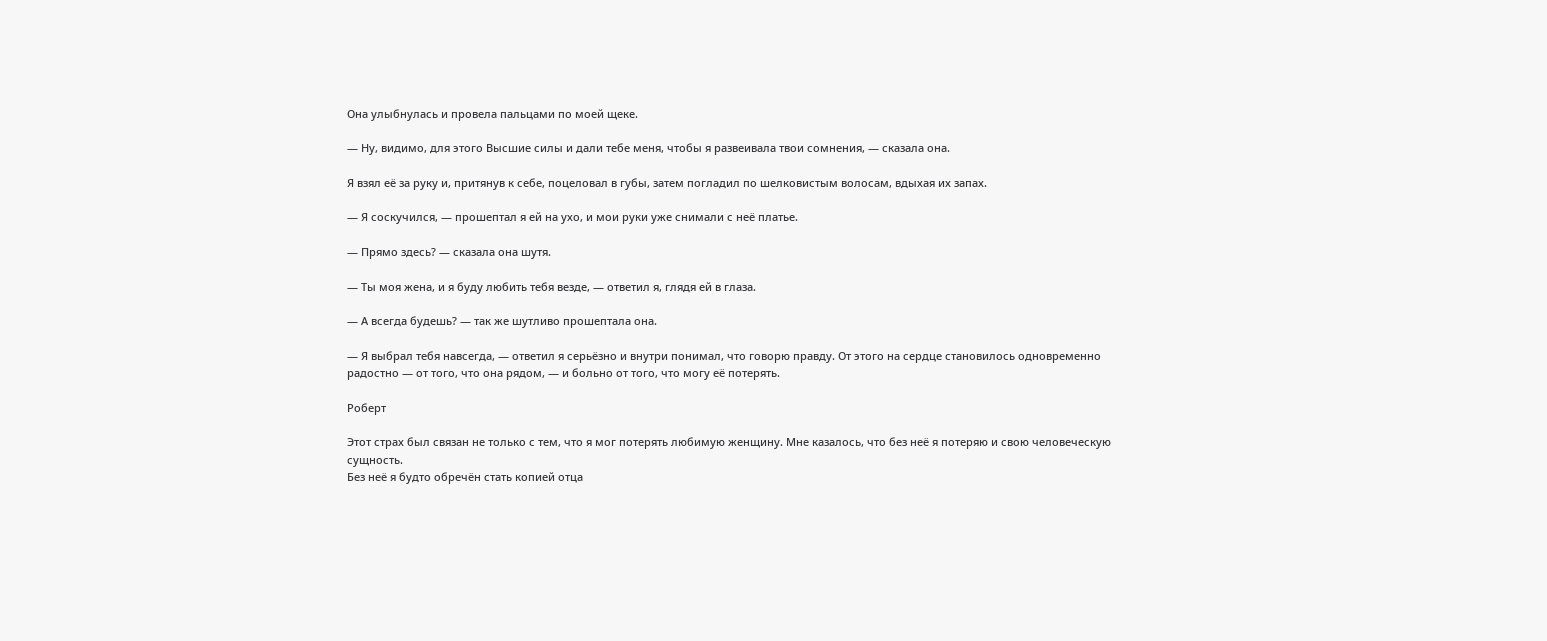Она улыбнулась и провела пальцами по моей щеке.

— Ну, видимо, для этого Высшие силы и дали тебе меня, чтобы я развеивала твои сомнения, — сказала она.

Я взял её за руку и, притянув к себе, поцеловал в губы, затем погладил по шелковистым волосам, вдыхая их запах.

— Я соскучился, — прошептал я ей на ухо, и мои руки уже снимали с неё платье.

— Прямо здесь? — сказала она шутя.

— Ты моя жена, и я буду любить тебя везде, — ответил я, глядя ей в глаза.

— А всегда будешь? — так же шутливо прошептала она.

— Я выбрал тебя навсегда, — ответил я серьёзно и внутри понимал, что говорю правду. От этого на сердце становилось одновременно радостно — от того, что она рядом, — и больно от того, что могу её потерять.

Роберт

Этот страх был связан не только с тем, что я мог потерять любимую женщину. Мне казалось, что без неё я потеряю и свою человеческую сущность.
Без неё я будто обречён стать копией отца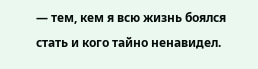— тем, кем я всю жизнь боялся стать и кого тайно ненавидел.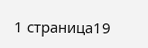1 страница19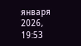января 2026, 19:53